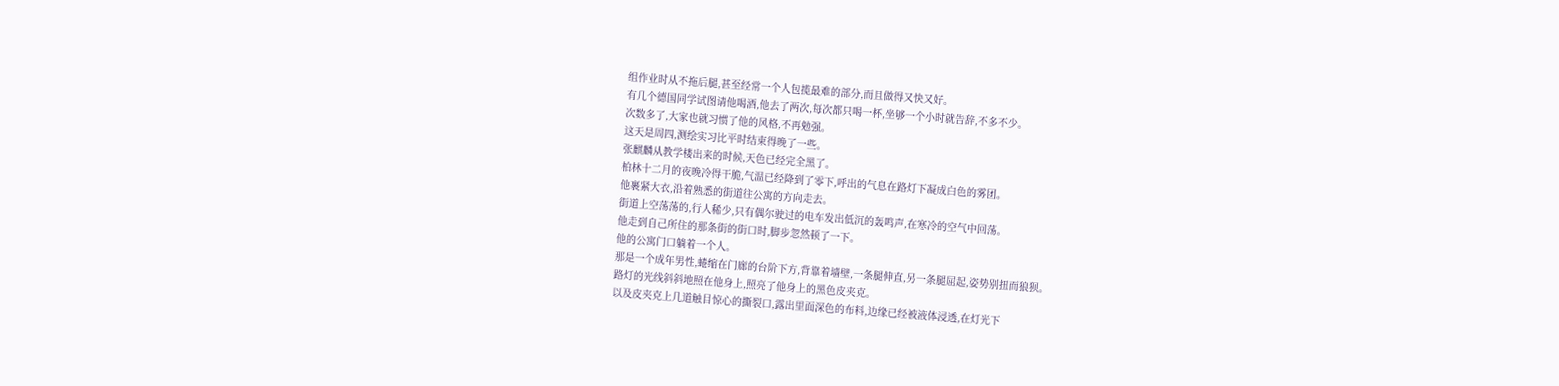组作业时从不拖后腿,甚至经常一个人包揽最难的部分,而且做得又快又好。
有几个德国同学试图请他喝酒,他去了两次,每次都只喝一杯,坐够一个小时就告辞,不多不少。
次数多了,大家也就习惯了他的风格,不再勉强。
这天是周四,测绘实习比平时结束得晚了一些。
张麒麟从教学楼出来的时候,天色已经完全黑了。
柏林十二月的夜晚冷得干脆,气温已经降到了零下,呼出的气息在路灯下凝成白色的雾团。
他裹紧大衣,沿着熟悉的街道往公寓的方向走去。
街道上空荡荡的,行人稀少,只有偶尔驶过的电车发出低沉的轰鸣声,在寒冷的空气中回荡。
他走到自己所住的那条街的街口时,脚步忽然顿了一下。
他的公寓门口躺着一个人。
那是一个成年男性,蜷缩在门廊的台阶下方,背靠着墙壁,一条腿伸直,另一条腿屈起,姿势别扭而狼狈。
路灯的光线斜斜地照在他身上,照亮了他身上的黑色皮夹克。
以及皮夹克上几道触目惊心的撕裂口,露出里面深色的布料,边缘已经被液体浸透,在灯光下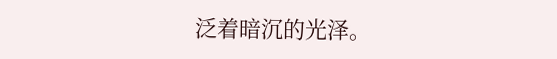泛着暗沉的光泽。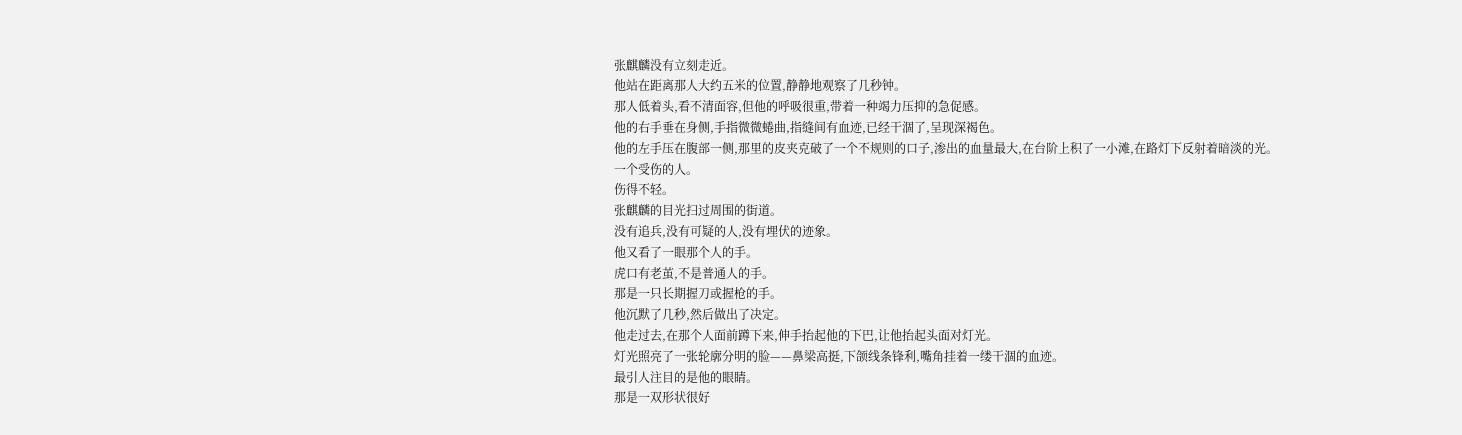张麒麟没有立刻走近。
他站在距离那人大约五米的位置,静静地观察了几秒钟。
那人低着头,看不清面容,但他的呼吸很重,带着一种竭力压抑的急促感。
他的右手垂在身侧,手指微微蜷曲,指缝间有血迹,已经干涸了,呈现深褐色。
他的左手压在腹部一侧,那里的皮夹克破了一个不规则的口子,渗出的血量最大,在台阶上积了一小滩,在路灯下反射着暗淡的光。
一个受伤的人。
伤得不轻。
张麒麟的目光扫过周围的街道。
没有追兵,没有可疑的人,没有埋伏的迹象。
他又看了一眼那个人的手。
虎口有老茧,不是普通人的手。
那是一只长期握刀或握枪的手。
他沉默了几秒,然后做出了决定。
他走过去,在那个人面前蹲下来,伸手抬起他的下巴,让他抬起头面对灯光。
灯光照亮了一张轮廓分明的脸——鼻梁高挺,下颌线条锋利,嘴角挂着一缕干涸的血迹。
最引人注目的是他的眼睛。
那是一双形状很好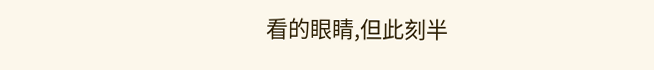看的眼睛,但此刻半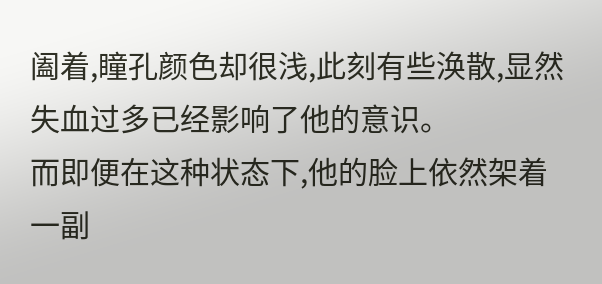阖着,瞳孔颜色却很浅,此刻有些涣散,显然失血过多已经影响了他的意识。
而即便在这种状态下,他的脸上依然架着一副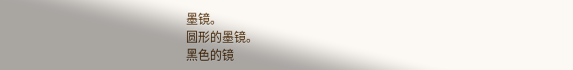墨镜。
圆形的墨镜。
黑色的镜